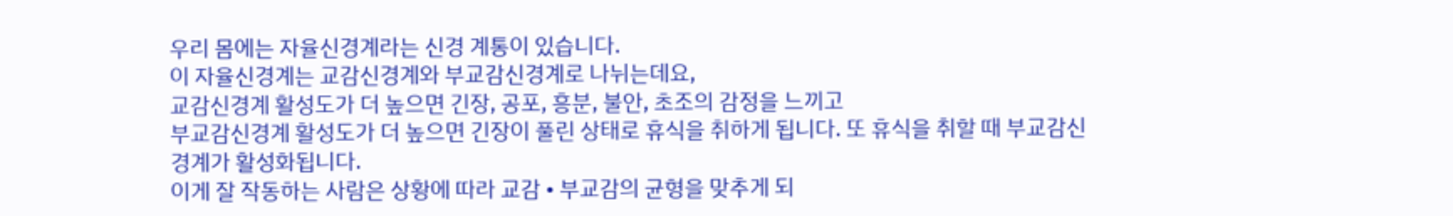우리 몸에는 자율신경계라는 신경 계통이 있습니다.
이 자율신경계는 교감신경계와 부교감신경계로 나뉘는데요,
교감신경계 활성도가 더 높으면 긴장, 공포, 흥분, 불안, 초조의 감정을 느끼고
부교감신경계 활성도가 더 높으면 긴장이 풀린 상태로 휴식을 취하게 됩니다. 또 휴식을 취할 때 부교감신경계가 활성화됩니다.
이게 잘 작동하는 사람은 상황에 따라 교감 • 부교감의 균형을 맞추게 되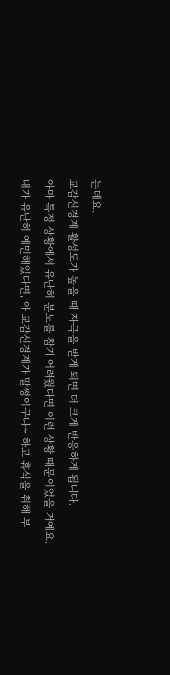는데요.
교감신경계 활성도가 높을 때 자극을 받게 되면 더 크게 반응하게 됩니다.
아마 특정 상황에서 유난히 분노를 참기 어려웠다면 이런 상황 때문이었을 거예요.
내가 유난히 예민해있다면, 아 교감신경계가 말썽이구나~ 하고 휴식을 취해 부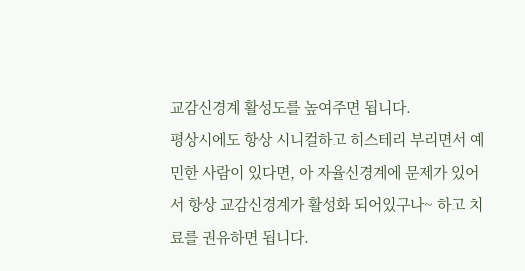교감신경계 활성도를 높여주면 됩니다.
평상시에도 항상 시니컬하고 히스테리 부리면서 예민한 사람이 있다면, 아 자율신경계에 문제가 있어서 항상 교감신경계가 활성화 되어있구나~ 하고 치료를 권유하면 됩니다.